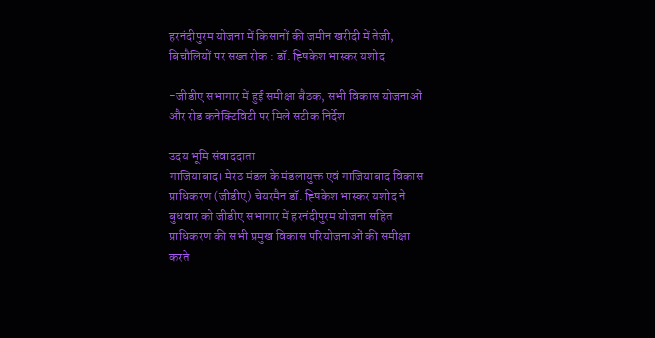हरनंदीपुरम योजना में किसानों की जमीन खरीदी में तेजी, बिचौलियों पर सख्त रोक : डॉ. ह्षिकेश भास्कर यशोद

-जीडीए सभागार में हुई समीक्षा बैठक, सभी विकास योजनाओं और रोड कनेक्टिविटी पर मिले सटीक निर्देश

उदय भूमि संवाददाता
गाजियाबाद। मेरठ मंडल के मंडलायुक्त एवं गाजियाबाद विकास प्राधिकरण (जीडीए) चेयरमैन डॉ. ह्षिकेश भास्कर यशोद ने बुधवार को जीडीए सभागार में हरनंदीपुरम योजना सहित प्राधिकरण की सभी प्रमुख विकास परियोजनाओं की समीक्षा करते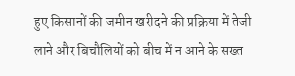हुए किसानों की जमीन खरीदने की प्रक्रिया में तेजी लाने और बिचौलियों को बीच में न आने के सख्त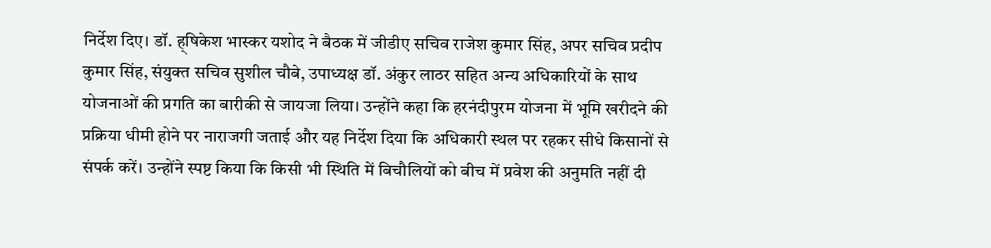निर्देश दिए। डॉ. ह्षिकेश भास्कर यशोद ने बैठक में जीडीए सचिव राजेश कुमार सिंह, अपर सचिव प्रदीप कुमार सिंह, संयुक्त सचिव सुशील चौबे, उपाध्यक्ष डॉ. अंकुर लाठर सहित अन्य अधिकारियों के साथ योजनाओं की प्रगति का बारीकी से जायजा लिया। उन्होंने कहा कि हरनंदीपुरम योजना में भूमि खरीदने की प्रक्रिया धीमी होने पर नाराजगी जताई और यह निर्देश दिया कि अधिकारी स्थल पर रहकर सीधे किसानों से संपर्क करें। उन्होंने स्पष्ट किया कि किसी भी स्थिति में बिचौलियों को बीच में प्रवेश की अनुमति नहीं दी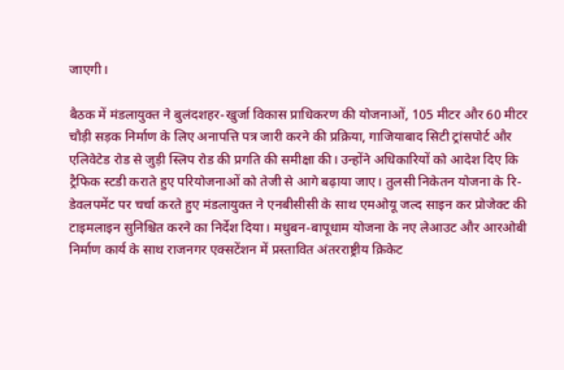जाएगी।

बैठक में मंडलायुक्त ने बुलंदशहर-खुर्जा विकास प्राधिकरण की योजनाओं, 105 मीटर और 60 मीटर चौड़ी सड़क निर्माण के लिए अनापत्ति पत्र जारी करने की प्रक्रिया, गाजियाबाद सिटी ट्रांसपोर्ट और एलिवेटेड रोड से जुड़ी स्लिप रोड की प्रगति की समीक्षा की। उन्होंने अधिकारियों को आदेश दिए कि ट्रैफिक स्टडी कराते हुए परियोजनाओं को तेजी से आगे बढ़ाया जाए। तुलसी निकेतन योजना के रि-डेवलपमेंट पर चर्चा करते हुए मंडलायुक्त ने एनबीसीसी के साथ एमओयू जल्द साइन कर प्रोजेक्ट की टाइमलाइन सुनिश्चित करने का निर्देश दिया। मधुबन-बापूधाम योजना के नए लेआउट और आरओबी निर्माण कार्य के साथ राजनगर एक्सटेंशन में प्रस्तावित अंतरराष्ट्रीय क्रिकेट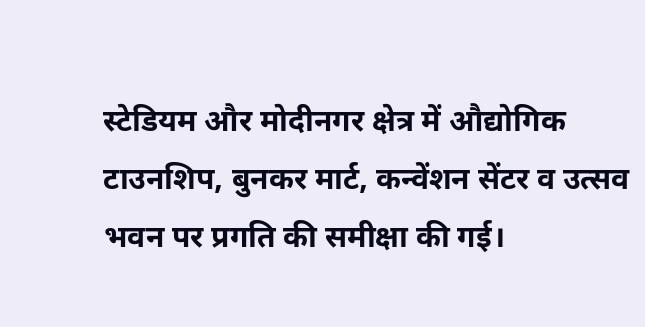स्टेडियम और मोदीनगर क्षेत्र में औद्योगिक टाउनशिप, बुनकर मार्ट, कन्वेंशन सेंटर व उत्सव भवन पर प्रगति की समीक्षा की गई।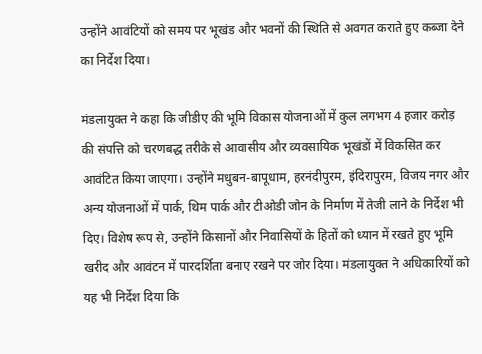उन्होंने आवंटियों को समय पर भूखंड और भवनों की स्थिति से अवगत कराते हुए कब्जा देने का निर्देश दिया।

मंडलायुक्त ने कहा कि जीडीए की भूमि विकास योजनाओं में कुल लगभग 4 हजार करोड़ की संपत्ति को चरणबद्ध तरीके से आवासीय और व्यवसायिक भूखंडों में विकसित कर आवंटित किया जाएगा। उन्होंने मधुबन-बापूधाम, हरनंदीपुरम, इंदिरापुरम, विजय नगर और अन्य योजनाओं में पार्क, थिम पार्क और टीओडी जोन के निर्माण में तेजी लाने के निर्देश भी दिए। विशेष रूप से, उन्होंने किसानों और निवासियों के हितों को ध्यान में रखते हुए भूमि खरीद और आवंटन में पारदर्शिता बनाए रखने पर जोर दिया। मंडलायुक्त ने अधिकारियों को यह भी निर्देश दिया कि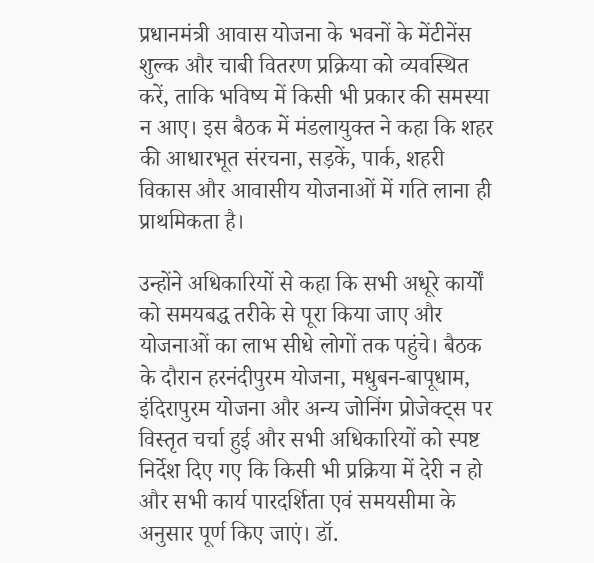प्रधानमंत्री आवास योजना के भवनों के मेंटीनेंस शुल्क और चाबी वितरण प्रक्रिया को व्यवस्थित करें, ताकि भविष्य में किसी भी प्रकार की समस्या न आए। इस बैठक में मंडलायुक्त ने कहा कि शहर की आधारभूत संरचना, सड़कें, पार्क, शहरी विकास और आवासीय योजनाओं में गति लाना ही प्राथमिकता है।

उन्होंने अधिकारियों से कहा कि सभी अधूरे कार्यों को समयबद्ध तरीके से पूरा किया जाए और योजनाओं का लाभ सीधे लोगों तक पहुंचे। बैठक के दौरान हरनंदीपुरम योजना, मधुबन-बापूधाम, इंदिरापुरम योजना और अन्य जोनिंग प्रोजेक्ट्स पर विस्तृत चर्चा हुई और सभी अधिकारियों को स्पष्ट निर्देश दिए गए कि किसी भी प्रक्रिया में देरी न हो और सभी कार्य पारदर्शिता एवं समयसीमा के अनुसार पूर्ण किए जाएं। डॉ.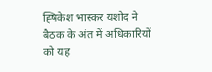ह्षिकेश भास्कर यशोद ने बैठक के अंत में अधिकारियों को यह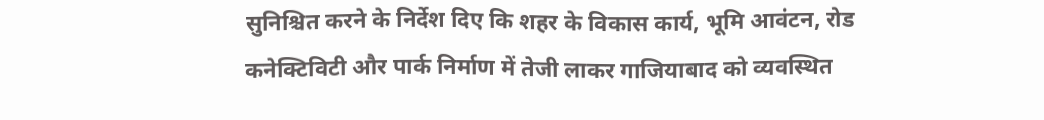सुनिश्चित करने के निर्देश दिए कि शहर के विकास कार्य, भूमि आवंटन, रोड कनेक्टिविटी और पार्क निर्माण में तेजी लाकर गाजियाबाद को व्यवस्थित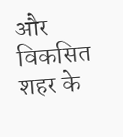और विकसित शहर के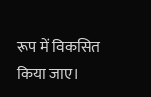रूप में विकसित किया जाए।